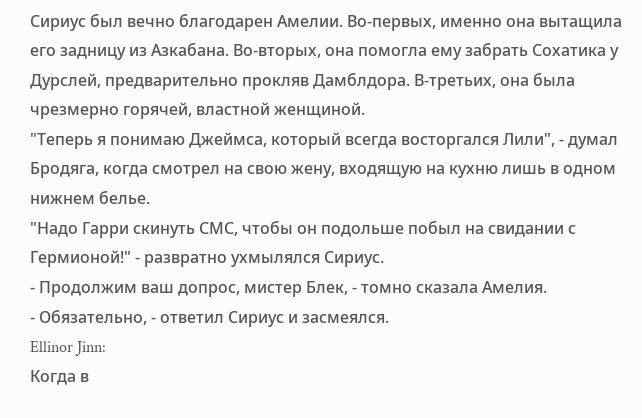Сириус был вечно благодарен Амелии. Во-первых, именно она вытащила его задницу из Азкабана. Во-вторых, она помогла ему забрать Сохатика у Дурслей, предварительно прокляв Дамблдора. В-третьих, она была чрезмерно горячей, властной женщиной.
"Теперь я понимаю Джеймса, который всегда восторгался Лили", - думал Бродяга, когда смотрел на свою жену, входящую на кухню лишь в одном нижнем белье.
"Надо Гарри скинуть СМС, чтобы он подольше побыл на свидании с Гермионой!" - развратно ухмылялся Сириус.
- Продолжим ваш допрос, мистер Блек, - томно сказала Амелия.
- Обязательно, - ответил Сириус и засмеялся.
Ellinor Jinn:
Когда в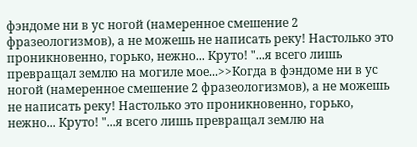фэндоме ни в ус ногой (намеренное смешение 2 фразеологизмов), а не можешь не написать реку! Настолько это проникновенно, горько, нежно... Круто! "...я всего лишь превращал землю на могиле мое...>>Когда в фэндоме ни в ус ногой (намеренное смешение 2 фразеологизмов), а не можешь не написать реку! Настолько это проникновенно, горько, нежно... Круто! "...я всего лишь превращал землю на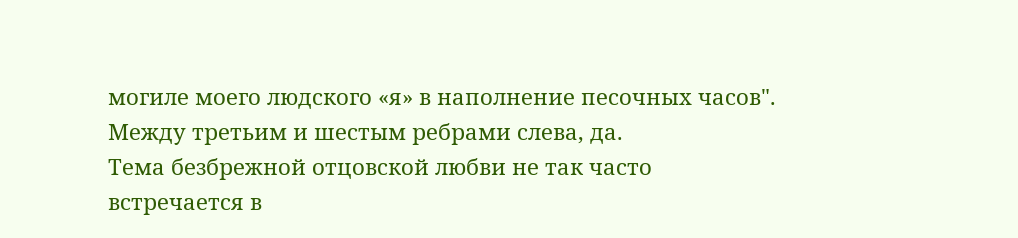могиле моего людского «я» в наполнение песочных часов". Между третьим и шестым ребрами слева, да.
Тема безбрежной отцовской любви не так часто встречается в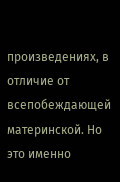произведениях, в отличие от всепобеждающей материнской. Но это именно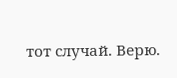тот случай. Верю.